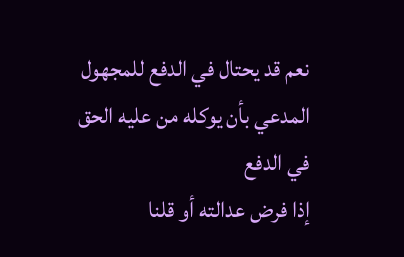نعم قد يحتال في الدفع للمجهول المدعي بأن يوكله من عليه الحق في الدفع
إذا فرض عدالته أو قلنا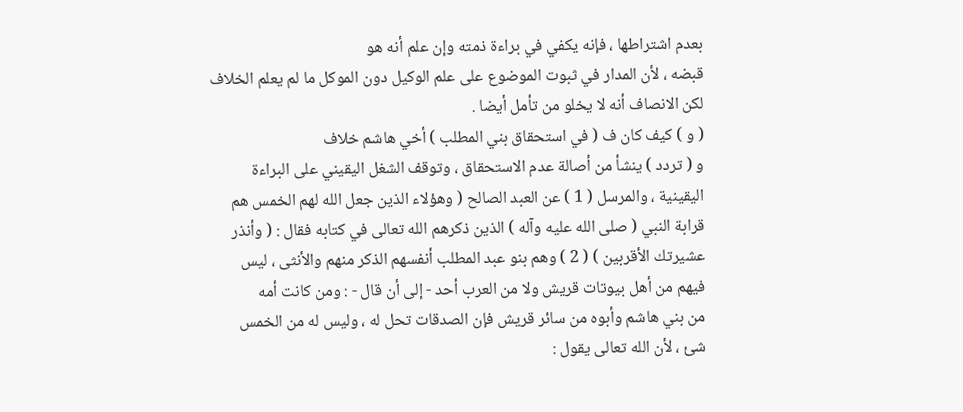بعدم اشتراطها ، فإنه يكفي في براءة ذمته وإن علم أنه هو
قبضه ، لأن المدار في ثبوت الموضوع على علم الوكيل دون الموكل ما لم يعلم الخلاف
لكن الانصاف أنه لا يخلو من تأمل أيضا .
( و ) كيف كان ف ( في استحقاق بني المطلب ) أخي هاشم خلاف
و ( تردد ) ينشأ من أصالة عدم الاستحقاق ، وتوقف الشغل اليقيني على البراءة
اليقينية ، والمرسل ( 1 ) عن العبد الصالح ( وهؤلاء الذين جعل الله لهم الخمس هم
قرابة النبي ( صلى الله عليه وآله ) الذين ذكرهم الله تعالى في كتابه فقال : ( وأنذر
عشيرتك الأقربين ) ( 2 ) وهم بنو عبد المطلب أنفسهم الذكر منهم والأنثى ، ليس
فيهم من أهل بيوتات قريش ولا من العرب أحد - إلى أن قال - : ومن كانت أمه
من بني هاشم وأبوه من سائر قريش فإن الصدقات تحل له ، وليس له من الخمس
شئ ، لأن الله تعالى يقول :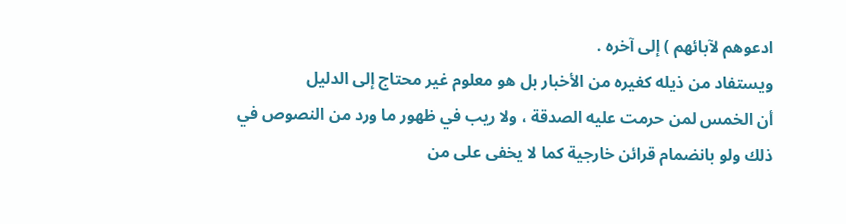ادعوهم لآبائهم ) إلى آخره .
ويستفاد من ذيله كغيره من الأخبار بل هو معلوم غير محتاج إلى الدليل
أن الخمس لمن حرمت عليه الصدقة ، ولا ريب في ظهور ما ورد من النصوص في
ذلك ولو بانضمام قرائن خارجية كما لا يخفى على من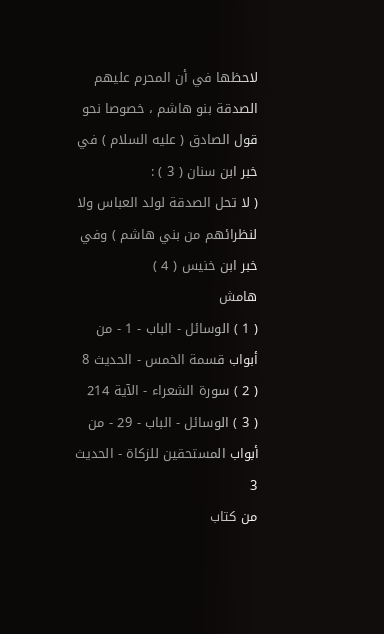لاحظها في أن المحرم عليهم
الصدقة بنو هاشم ، خصوصا نحو قول الصادق ( عليه السلام ) في خبر ابن سنان ( 3 ) :
( لا تحل الصدقة لولد العباس ولا لنظرائهم من بني هاشم ) وفي خبر ابن خنيس ( 4 )
هامش
( 1 ) الوسائل - الباب - 1 - من أبواب قسمة الخمس - الحديث 8
( 2 ) سورة الشعراء - الآية 214
( 3 ) الوسائل - الباب - 29 - من أبواب المستحقين للزكاة - الحديث 3
من كتاب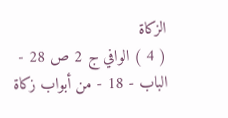الزكاة
( 4 ) الوافي ج 2 ص 28 - الباب - 18 - من أبواب زكاة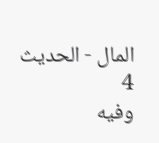المال - الحديث 4
وفيه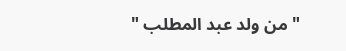" من ولد عبد المطلب "